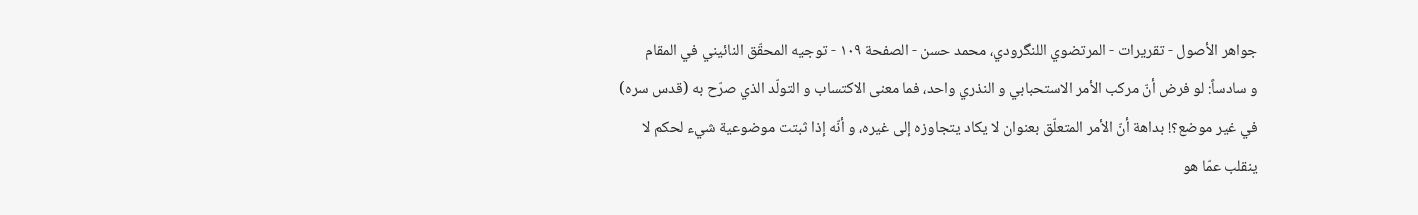جواهر الأصول - تقريرات - المرتضوي اللنگرودي، محمد حسن - الصفحة ١٠٩ - توجيه المحقّق النائيني في المقام
و سادساً: لو فرض أنّ مركب الأمر الاستحبابي و النذري واحد، فما معنى الاكتساب و التولّد الذي صرّح به (قدس سره) في غير موضع؟! بداهة أنّ الأمر المتعلّق بعنوان لا يكاد يتجاوزه إلى غيره، و أنّه إذا ثبتت موضوعية شيء لحكم لا ينقلب عمّا هو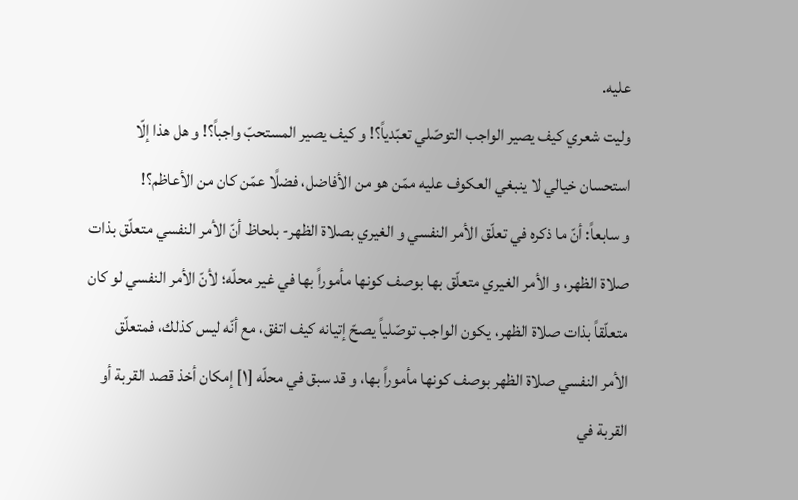عليه.
وليت شعري كيف يصير الواجب التوصّلي تعبّدياً؟! و كيف يصير المستحبّ واجباً؟! و هل هذا إلّا استحسان خيالي لا ينبغي العكوف عليه ممّن هو من الأفاضل، فضلًا عمّن كان من الأعاظم؟!
و سابعاً: أنّ ما ذكره في تعلّق الأمر النفسي و الغيري بصلاة الظهر- بلحاظ أنّ الأمر النفسي متعلّق بذات صلاة الظهر، و الأمر الغيري متعلّق بها بوصف كونها مأموراً بها في غير محلّه؛ لأنّ الأمر النفسي لو كان متعلّقاً بذات صلاة الظهر، يكون الواجب توصّلياً يصحّ إتيانه كيف اتفق، مع أنّه ليس كذلك، فمتعلّق الأمر النفسي صلاة الظهر بوصف كونها مأموراً بها، و قد سبق في محلّه [١] إمكان أخذ قصد القربة أو القربة في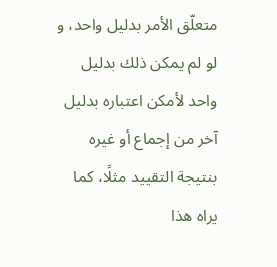متعلّق الأمر بدليل واحد، و لو لم يمكن ذلك بدليل واحد لأمكن اعتباره بدليل آخر من إجماع أو غيره بنتيجة التقييد مثلًا، كما يراه هذا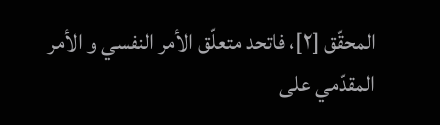المحقّق [٢]، فاتحد متعلّق الأمر النفسي و الأمر المقدّمي على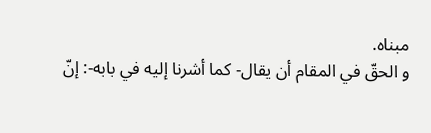مبناه.
و الحقّ في المقام أن يقال- كما أشرنا إليه في بابه-: إنّ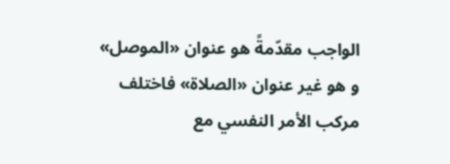الواجب مقدّمةً هو عنوان «الموصل» و هو غير عنوان «الصلاة» فاختلف مركب الأمر النفسي مع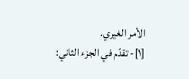الأمر الغيري.
[١]- تقدّم في الجزء الثاني: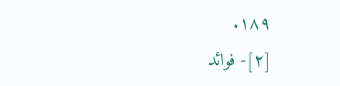١٨٩.
[٢]- فوائد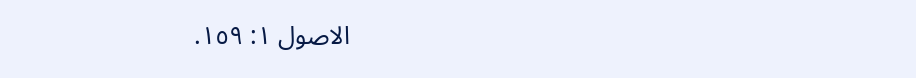الاصول ١: ١٥٩.